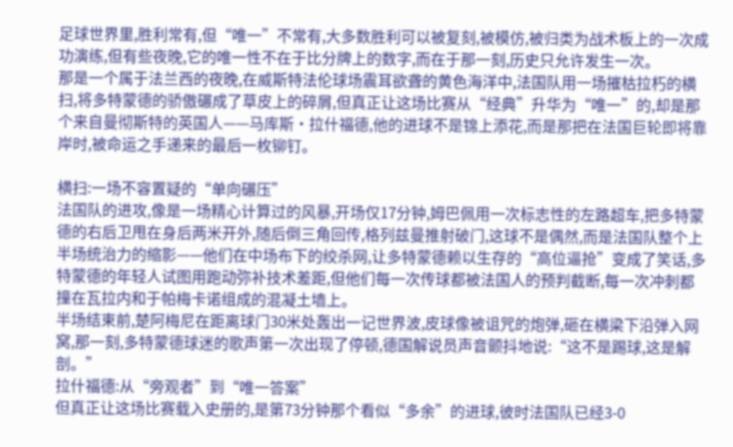足球世界里,胜利常有,但“唯一”不常有,大多数胜利可以被复刻,被模仿,被归类为战术板上的一次成功演练,但有些夜晚,它的唯一性不在于比分牌上的数字,而在于那一刻,历史只允许发生一次。
那是一个属于法兰西的夜晚,在威斯特法伦球场震耳欲聋的黄色海洋中,法国队用一场摧枯拉朽的横扫,将多特蒙德的骄傲碾成了草皮上的碎屑,但真正让这场比赛从“经典”升华为“唯一”的,却是那个来自曼彻斯特的英国人——马库斯·拉什福德,他的进球不是锦上添花,而是那把在法国巨轮即将靠岸时,被命运之手递来的最后一枚铆钉。

横扫:一场不容置疑的“单向碾压”
法国队的进攻,像是一场精心计算过的风暴,开场仅17分钟,姆巴佩用一次标志性的左路超车,把多特蒙德的右后卫甩在身后两米开外,随后倒三角回传,格列兹曼推射破门,这球不是偶然,而是法国队整个上半场统治力的缩影——他们在中场布下的绞杀网,让多特蒙德赖以生存的“高位逼抢”变成了笑话,多特蒙德的年轻人试图用跑动弥补技术差距,但他们每一次传球都被法国人的预判截断,每一次冲刺都撞在瓦拉内和于帕梅卡诺组成的混凝土墙上。
半场结束前,楚阿梅尼在距离球门30米处轰出一记世界波,皮球像被诅咒的炮弹,砸在横梁下沿弹入网窝,那一刻,多特蒙德球迷的歌声第一次出现了停顿,德国解说员声音颤抖地说:“这不是踢球,这是解剖。”
拉什福德:从“旁观者”到“唯一答案”
但真正让这场比赛载入史册的,是第73分钟那个看似“多余”的进球,彼时法国队已经3-0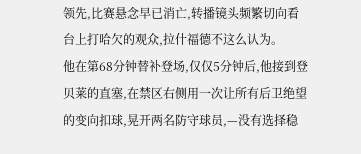领先,比赛悬念早已消亡,转播镜头频繁切向看台上打哈欠的观众,拉什福德不这么认为。
他在第68分钟替补登场,仅仅5分钟后,他接到登贝莱的直塞,在禁区右侧用一次让所有后卫绝望的变向扣球,晃开两名防守球员,—没有选择稳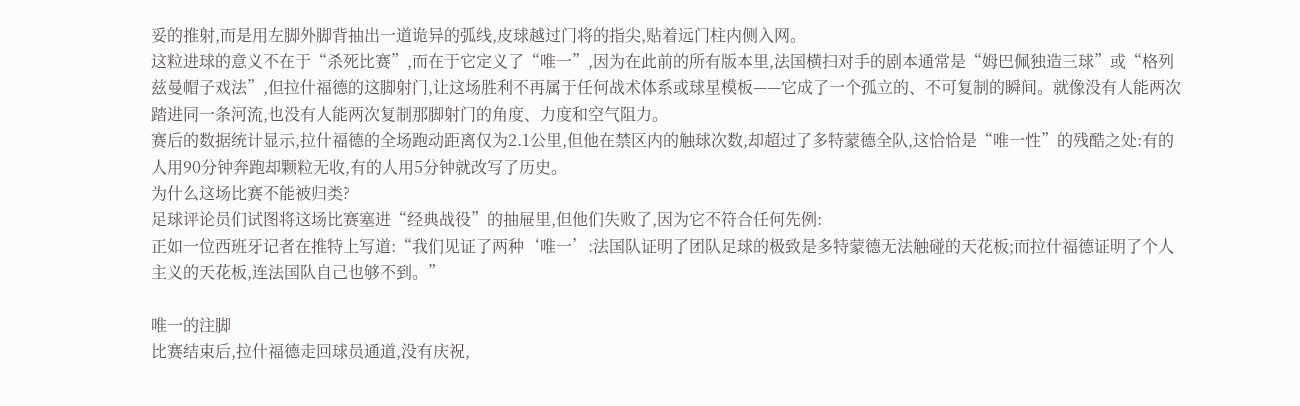妥的推射,而是用左脚外脚背抽出一道诡异的弧线,皮球越过门将的指尖,贴着远门柱内侧入网。
这粒进球的意义不在于“杀死比赛”,而在于它定义了“唯一”,因为在此前的所有版本里,法国横扫对手的剧本通常是“姆巴佩独造三球”或“格列兹曼帽子戏法”,但拉什福德的这脚射门,让这场胜利不再属于任何战术体系或球星模板——它成了一个孤立的、不可复制的瞬间。就像没有人能两次踏进同一条河流,也没有人能两次复制那脚射门的角度、力度和空气阻力。
赛后的数据统计显示,拉什福德的全场跑动距离仅为2.1公里,但他在禁区内的触球次数,却超过了多特蒙德全队,这恰恰是“唯一性”的残酷之处:有的人用90分钟奔跑却颗粒无收,有的人用5分钟就改写了历史。
为什么这场比赛不能被归类?
足球评论员们试图将这场比赛塞进“经典战役”的抽屉里,但他们失败了,因为它不符合任何先例:
正如一位西班牙记者在推特上写道:“我们见证了两种‘唯一’:法国队证明了团队足球的极致是多特蒙德无法触碰的天花板;而拉什福德证明了个人主义的天花板,连法国队自己也够不到。”

唯一的注脚
比赛结束后,拉什福德走回球员通道,没有庆祝,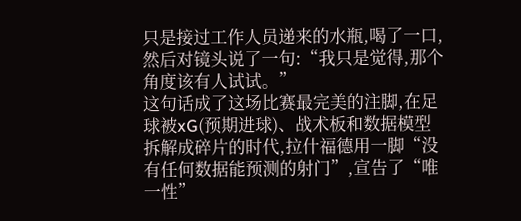只是接过工作人员递来的水瓶,喝了一口,然后对镜头说了一句:“我只是觉得,那个角度该有人试试。”
这句话成了这场比赛最完美的注脚,在足球被xG(预期进球)、战术板和数据模型拆解成碎片的时代,拉什福德用一脚“没有任何数据能预测的射门”,宣告了“唯一性”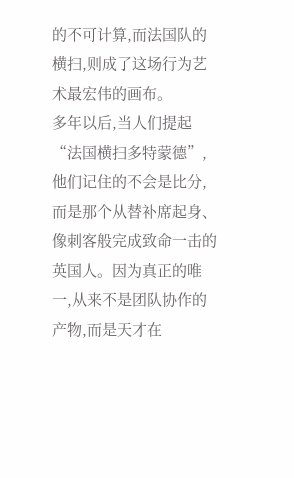的不可计算,而法国队的横扫,则成了这场行为艺术最宏伟的画布。
多年以后,当人们提起“法国横扫多特蒙德”,他们记住的不会是比分,而是那个从替补席起身、像刺客般完成致命一击的英国人。因为真正的唯一,从来不是团队协作的产物,而是天才在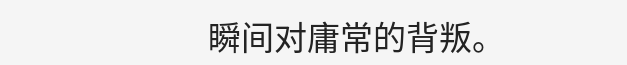瞬间对庸常的背叛。